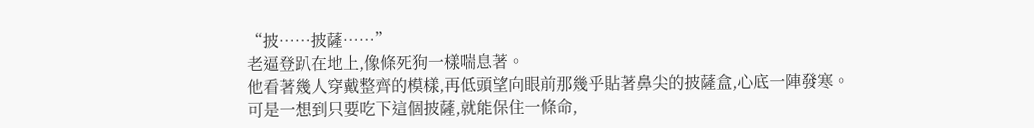“披……披薩……”
老逼登趴在地上,像條死狗一樣喘息著。
他看著幾人穿戴整齊的模樣,再低頭望向眼前那幾乎貼著鼻尖的披薩盒,心底一陣發寒。
可是一想到只要吃下這個披薩,就能保住一條命,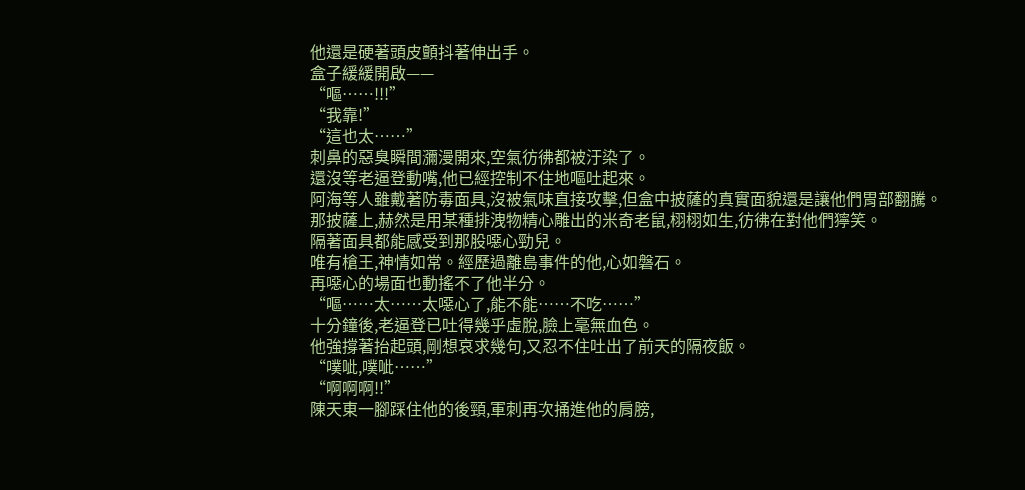他還是硬著頭皮顫抖著伸出手。
盒子緩緩開啟——
“嘔……!!!”
“我靠!”
“這也太……”
刺鼻的惡臭瞬間瀰漫開來,空氣彷彿都被汙染了。
還沒等老逼登動嘴,他已經控制不住地嘔吐起來。
阿海等人雖戴著防毒面具,沒被氣味直接攻擊,但盒中披薩的真實面貌還是讓他們胃部翻騰。
那披薩上,赫然是用某種排洩物精心雕出的米奇老鼠,栩栩如生,彷彿在對他們獰笑。
隔著面具都能感受到那股噁心勁兒。
唯有槍王,神情如常。經歷過離島事件的他,心如磐石。
再噁心的場面也動搖不了他半分。
“嘔……太……太噁心了,能不能……不吃……”
十分鐘後,老逼登已吐得幾乎虛脫,臉上毫無血色。
他強撐著抬起頭,剛想哀求幾句,又忍不住吐出了前天的隔夜飯。
“噗呲,噗呲……”
“啊啊啊!!”
陳天東一腳踩住他的後頸,軍刺再次捅進他的肩膀,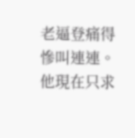老逼登痛得慘叫連連。
他現在只求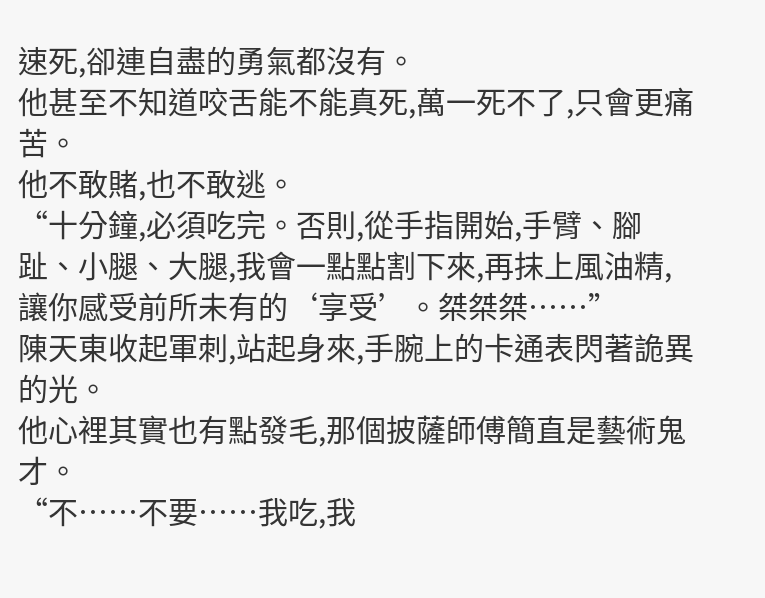速死,卻連自盡的勇氣都沒有。
他甚至不知道咬舌能不能真死,萬一死不了,只會更痛苦。
他不敢賭,也不敢逃。
“十分鐘,必須吃完。否則,從手指開始,手臂、腳趾、小腿、大腿,我會一點點割下來,再抹上風油精,讓你感受前所未有的‘享受’。桀桀桀……”
陳天東收起軍刺,站起身來,手腕上的卡通表閃著詭異的光。
他心裡其實也有點發毛,那個披薩師傅簡直是藝術鬼才。
“不……不要……我吃,我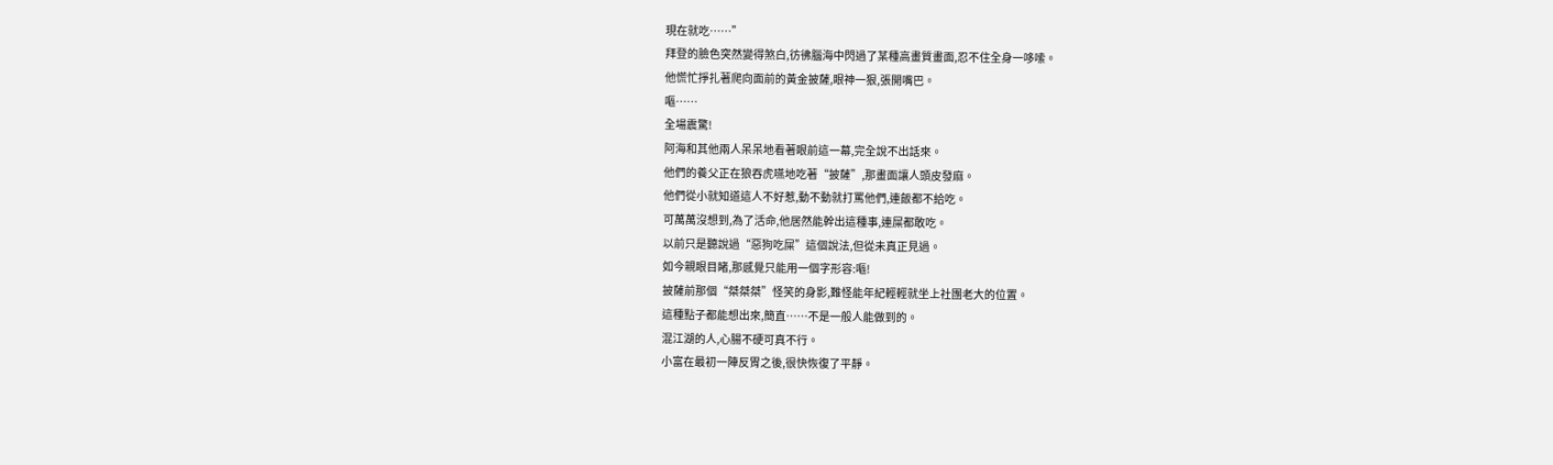現在就吃……”
拜登的臉色突然變得煞白,彷彿腦海中閃過了某種高畫質畫面,忍不住全身一哆嗦。
他慌忙掙扎著爬向面前的黃金披薩,眼神一狠,張開嘴巴。
嘔……
全場震驚!
阿海和其他兩人呆呆地看著眼前這一幕,完全說不出話來。
他們的養父正在狼吞虎嚥地吃著“披薩”,那畫面讓人頭皮發麻。
他們從小就知道這人不好惹,動不動就打罵他們,連飯都不給吃。
可萬萬沒想到,為了活命,他居然能幹出這種事,連屎都敢吃。
以前只是聽說過“惡狗吃屎”這個說法,但從未真正見過。
如今親眼目睹,那感覺只能用一個字形容:嘔!
披薩前那個“桀桀桀”怪笑的身影,難怪能年紀輕輕就坐上社團老大的位置。
這種點子都能想出來,簡直……不是一般人能做到的。
混江湖的人,心腸不硬可真不行。
小富在最初一陣反胃之後,很快恢復了平靜。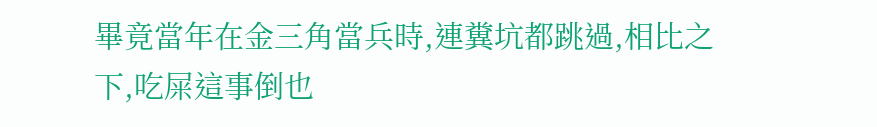畢竟當年在金三角當兵時,連糞坑都跳過,相比之下,吃屎這事倒也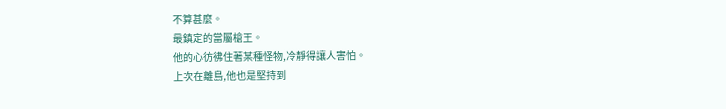不算甚麼。
最鎮定的當屬槍王。
他的心彷彿住著某種怪物,冷靜得讓人害怕。
上次在離島,他也是堅持到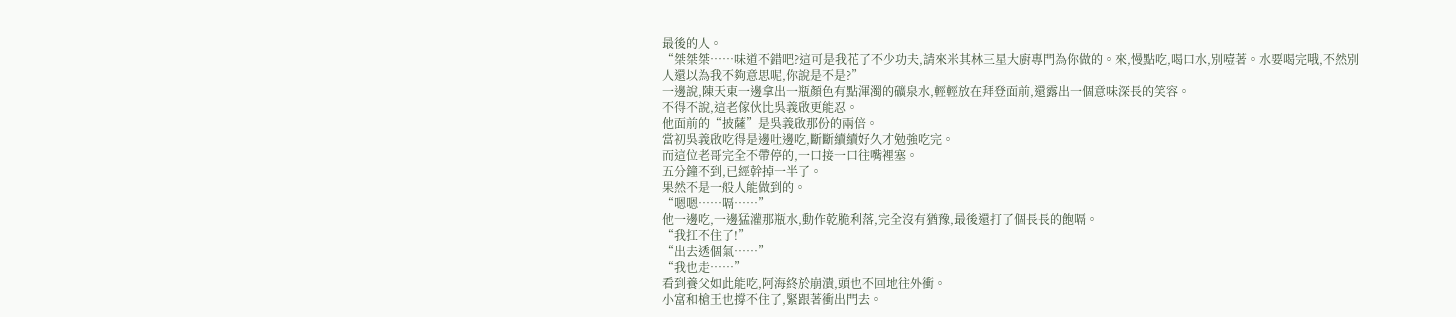最後的人。
“桀桀桀……味道不錯吧?這可是我花了不少功夫,請來米其林三星大廚專門為你做的。來,慢點吃,喝口水,別噎著。水要喝完哦,不然別人還以為我不夠意思呢,你說是不是?”
一邊說,陳天東一邊拿出一瓶顏色有點渾濁的礦泉水,輕輕放在拜登面前,還露出一個意味深長的笑容。
不得不說,這老傢伙比吳義啟更能忍。
他面前的“披薩”是吳義啟那份的兩倍。
當初吳義啟吃得是邊吐邊吃,斷斷續續好久才勉強吃完。
而這位老哥完全不帶停的,一口接一口往嘴裡塞。
五分鐘不到,已經幹掉一半了。
果然不是一般人能做到的。
“嗯嗯……嗝……”
他一邊吃,一邊猛灌那瓶水,動作乾脆利落,完全沒有猶豫,最後還打了個長長的飽嗝。
“我扛不住了!”
“出去透個氣……”
“我也走……”
看到養父如此能吃,阿海終於崩潰,頭也不回地往外衝。
小富和槍王也撐不住了,緊跟著衝出門去。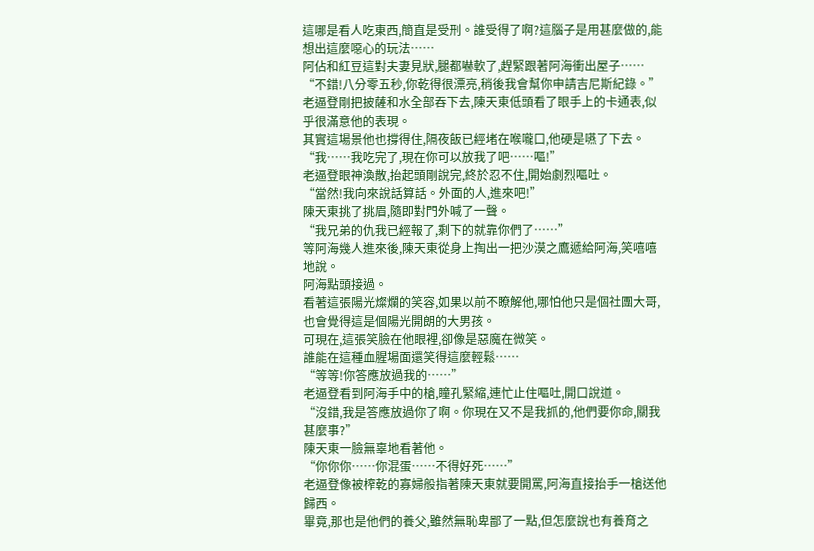這哪是看人吃東西,簡直是受刑。誰受得了啊?這腦子是用甚麼做的,能想出這麼噁心的玩法……
阿佔和紅豆這對夫妻見狀,腿都嚇軟了,趕緊跟著阿海衝出屋子……
“不錯!八分零五秒,你乾得很漂亮,稍後我會幫你申請吉尼斯紀錄。”
老逼登剛把披薩和水全部吞下去,陳天東低頭看了眼手上的卡通表,似乎很滿意他的表現。
其實這場景他也撐得住,隔夜飯已經堵在喉嚨口,他硬是嚥了下去。
“我……我吃完了,現在你可以放我了吧……嘔!”
老逼登眼神渙散,抬起頭剛說完,終於忍不住,開始劇烈嘔吐。
“當然!我向來說話算話。外面的人,進來吧!”
陳天東挑了挑眉,隨即對門外喊了一聲。
“我兄弟的仇我已經報了,剩下的就靠你們了……”
等阿海幾人進來後,陳天東從身上掏出一把沙漠之鷹遞給阿海,笑嘻嘻地說。
阿海點頭接過。
看著這張陽光燦爛的笑容,如果以前不瞭解他,哪怕他只是個社團大哥,也會覺得這是個陽光開朗的大男孩。
可現在,這張笑臉在他眼裡,卻像是惡魔在微笑。
誰能在這種血腥場面還笑得這麼輕鬆……
“等等!你答應放過我的……”
老逼登看到阿海手中的槍,瞳孔緊縮,連忙止住嘔吐,開口說道。
“沒錯,我是答應放過你了啊。你現在又不是我抓的,他們要你命,關我甚麼事?”
陳天東一臉無辜地看著他。
“你你你……你混蛋……不得好死……”
老逼登像被榨乾的寡婦般指著陳天東就要開罵,阿海直接抬手一槍送他歸西。
畢竟,那也是他們的養父,雖然無恥卑鄙了一點,但怎麼說也有養育之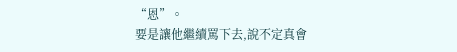“恩”。
要是讓他繼續罵下去,說不定真會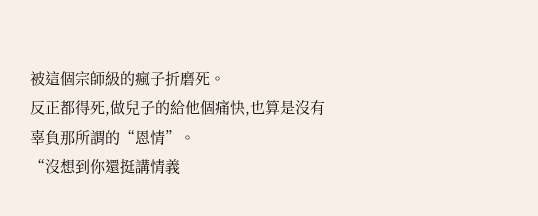被這個宗師級的瘋子折磨死。
反正都得死,做兒子的給他個痛快,也算是沒有辜負那所謂的“恩情”。
“沒想到你還挺講情義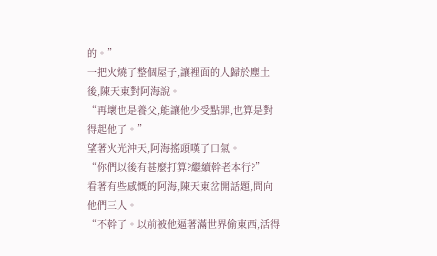的。”
一把火燒了整個屋子,讓裡面的人歸於塵土後,陳天東對阿海說。
“再壞也是養父,能讓他少受點罪,也算是對得起他了。”
望著火光沖天,阿海搖頭嘆了口氣。
“你們以後有甚麼打算?繼續幹老本行?”
看著有些感慨的阿海,陳天東岔開話題,問向他們三人。
“不幹了。以前被他逼著滿世界偷東西,活得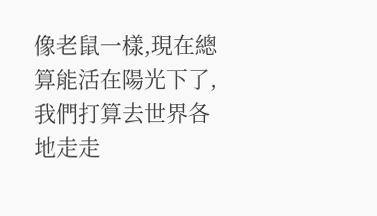像老鼠一樣,現在總算能活在陽光下了,我們打算去世界各地走走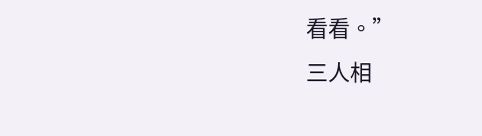看看。”
三人相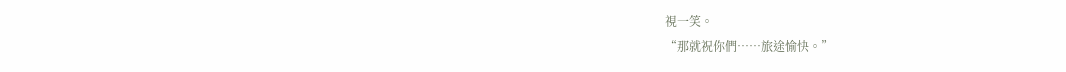視一笑。
“那就祝你們……旅途愉快。”